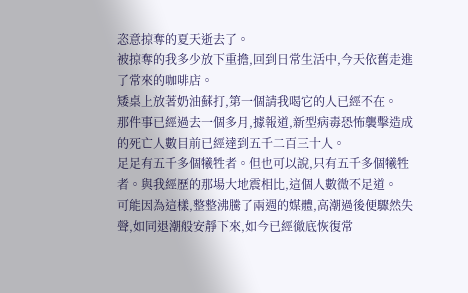恣意掠奪的夏天逝去了。
被掠奪的我多少放下重擔,回到日常生活中,今天依舊走進了常來的咖啡店。
矮桌上放著奶油蘇打,第一個請我喝它的人已經不在。
那件事已經過去一個多月,據報道,新型病毒恐怖襲擊造成的死亡人數目前已經達到五千二百三十人。
足足有五千多個犧牲者。但也可以說,只有五千多個犧牲者。與我經歷的那場大地震相比,這個人數微不足道。
可能因為這樣,整整沸騰了兩週的媒體,高潮過後便驟然失聲,如同退潮般安靜下來,如今已經徹底恢復常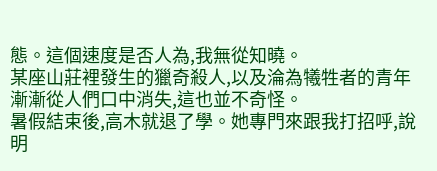態。這個速度是否人為,我無從知曉。
某座山莊裡發生的獵奇殺人,以及淪為犧牲者的青年漸漸從人們口中消失,這也並不奇怪。
暑假結束後,高木就退了學。她專門來跟我打招呼,說明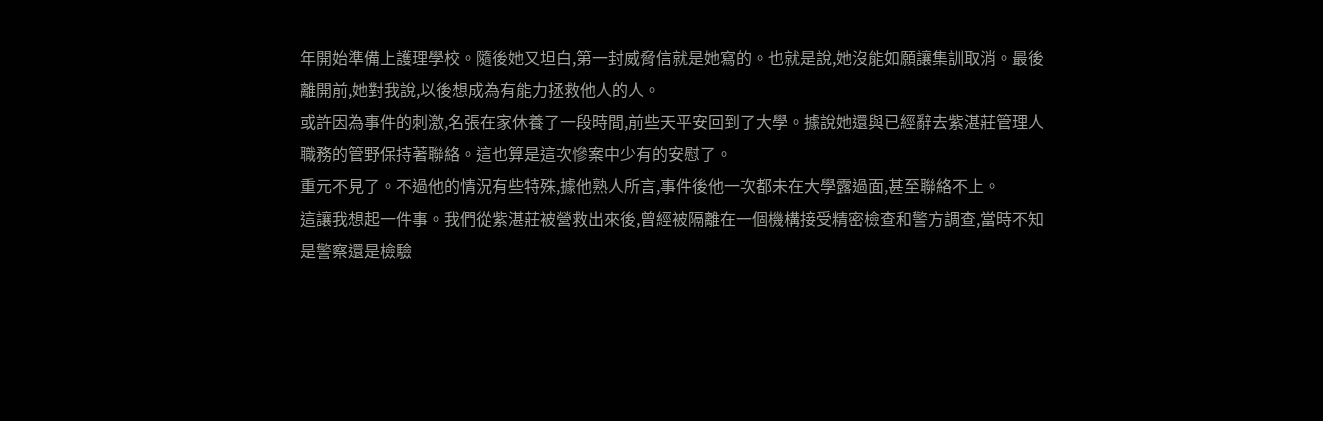年開始準備上護理學校。隨後她又坦白,第一封威脅信就是她寫的。也就是說,她沒能如願讓集訓取消。最後離開前,她對我說,以後想成為有能力拯救他人的人。
或許因為事件的刺激,名張在家休養了一段時間,前些天平安回到了大學。據說她還與已經辭去紫湛莊管理人職務的管野保持著聯絡。這也算是這次慘案中少有的安慰了。
重元不見了。不過他的情況有些特殊,據他熟人所言,事件後他一次都未在大學露過面,甚至聯絡不上。
這讓我想起一件事。我們從紫湛莊被營救出來後,曾經被隔離在一個機構接受精密檢查和警方調查,當時不知是警察還是檢驗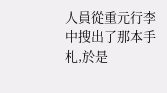人員從重元行李中搜出了那本手札,於是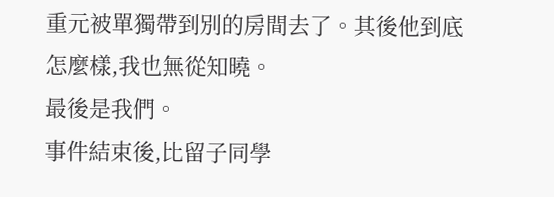重元被單獨帶到別的房間去了。其後他到底怎麼樣,我也無從知曉。
最後是我們。
事件結束後,比留子同學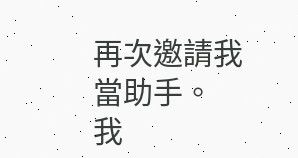再次邀請我當助手。
我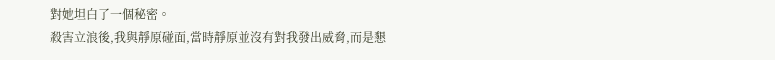對她坦白了一個秘密。
殺害立浪後,我與靜原碰面,當時靜原並沒有對我發出威脅,而是懇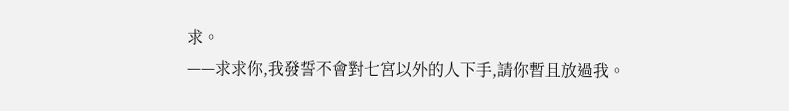求。
——求求你,我發誓不會對七宮以外的人下手,請你暫且放過我。